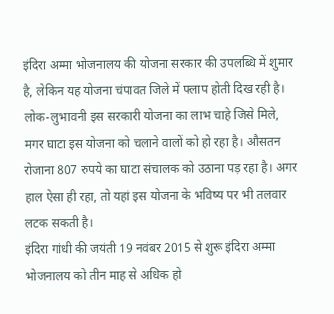इंदिरा अम्मा भोजनालय की योजना सरकार की उपलब्धि में शुमार है, लेकिन यह योजना चंपावत जिले में फ्लाप होती दिख रही है। लोक-लुभावनी इस सरकारी योजना का लाभ चाहे जिसे मिले, मगर घाटा इस योजना को चलाने वालों को हो रहा है। औसतन रोजाना 807 रुपये का घाटा संचालक को उठाना पड़ रहा है। अगर हाल ऐसा ही रहा, तो यहां इस योजना के भविष्य पर भी तलवार लटक सकती है।
इंदिरा गांधी की जयंती 19 नवंबर 2015 से शुरू इंदिरा अम्मा भोजनालय को तीन माह से अधिक हो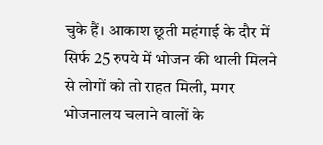चुके हैं। आकाश छूती महंगाई के दौर में सिर्फ 25 रुपये में भोजन की थाली मिलने से लोगों को तो राहत मिली, मगर भोजनालय चलाने वालों के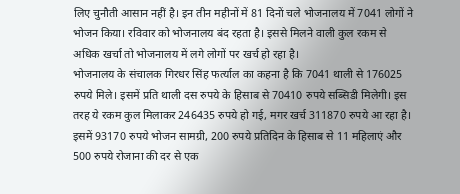लिए चुनौती आसान नहीं है। इन तीन महीनों में 81 दिनों चले भोजनालय में 7041 लोगों ने भोजन किया। रविवार को भोजनालय बंद रहता है। इससे मिलने वाली कुल रकम से अधिक खर्चा तो भोजनालय में लगे लोगों पर खर्च हो रहा है।
भोजनालय के संचालक गिरधर सिंह फर्त्याल का कहना है कि 7041 थाली से 176025 रुपये मिले। इसमें प्रति थाली दस रुपये के हिसाब से 70410 रुपये सब्सिडी मिलेगी। इस तरह ये रकम कुल मिलाकर 246435 रुपये हो गई, मगर खर्च 311870 रुपये आ रहा है। इसमें 93170 रुपये भोजन सामग्री, 200 रुपये प्रतिदिन के हिसाब से 11 महिलाएं और 500 रुपये रोजाना की दर से एक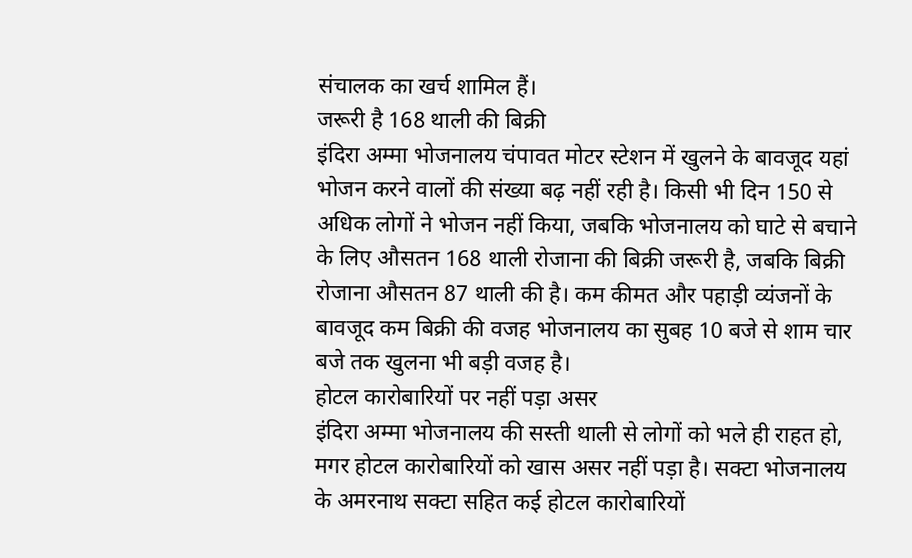संचालक का खर्च शामिल हैं।
जरूरी है 168 थाली की बिक्री
इंदिरा अम्मा भोजनालय चंपावत मोटर स्टेशन में खुलने के बावजूद यहां भोजन करने वालों की संख्या बढ़ नहीं रही है। किसी भी दिन 150 से अधिक लोगों ने भोजन नहीं किया, जबकि भोजनालय को घाटे से बचाने के लिए औसतन 168 थाली रोजाना की बिक्री जरूरी है, जबकि बिक्री रोजाना औसतन 87 थाली की है। कम कीमत और पहाड़ी व्यंजनों के बावजूद कम बिक्री की वजह भोजनालय का सुबह 10 बजे से शाम चार बजे तक खुलना भी बड़ी वजह है।
होटल कारोबारियों पर नहीं पड़ा असर
इंदिरा अम्मा भोजनालय की सस्ती थाली से लोगों को भले ही राहत हो, मगर होटल कारोबारियों को खास असर नहीं पड़ा है। सक्टा भोजनालय के अमरनाथ सक्टा सहित कई होटल कारोबारियों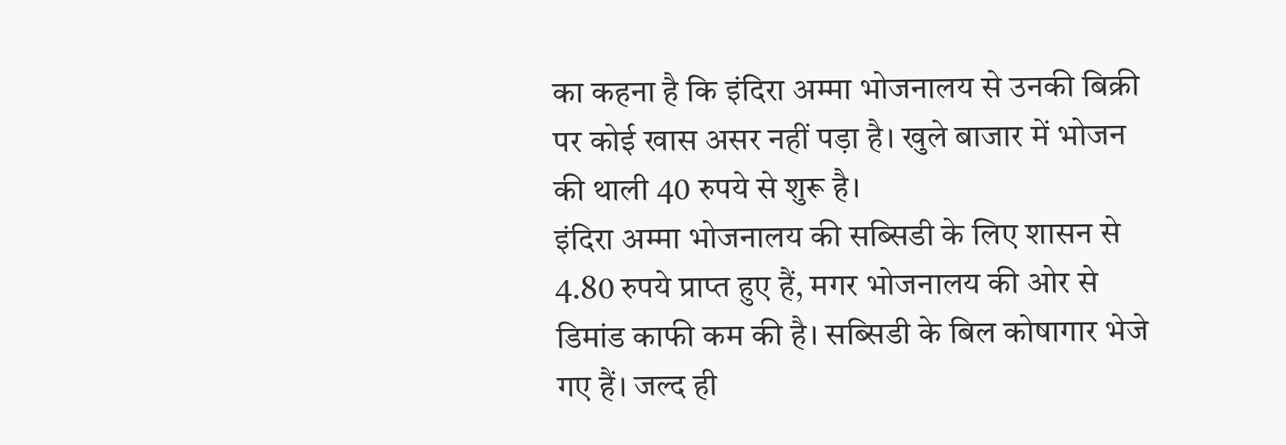का कहना है कि इंदिरा अम्मा भोजनालय से उनकी बिक्री पर कोई खास असर नहीं पड़ा है। खुले बाजार में भोजन की थाली 40 रुपये से शुरू है।
इंदिरा अम्मा भोजनालय की सब्सिडी के लिए शासन से 4.80 रुपये प्राप्त हुए हैं, मगर भोजनालय की ओर से डिमांड काफी कम की है। सब्सिडी के बिल कोषागार भेजे गए हैं। जल्द ही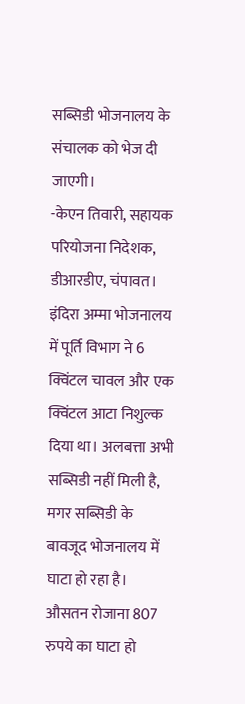सब्सिडी भोजनालय के संचालक को भेज दी जाएगी।
-केएन तिवारी, सहायक परियोजना निदेशक, डीआरडीए, चंपावत।
इंदिरा अम्मा भोजनालय में पूर्ति विभाग ने 6 क्विंटल चावल और एक क्विंटल आटा निशुल्क दिया था। अलबत्ता अभी सब्सिडी नहीं मिली है, मगर सब्सिडी के बावजूद भोजनालय में घाटा हो रहा है। औसतन रोजाना 807 रुपये का घाटा हो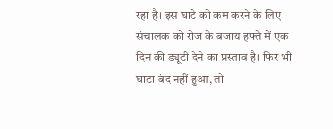रहा है। इस घाटे को कम करने के लिए संचालक को रोज के बजाय हफ्ते में एक दिन की ड्यूटी देने का प्रस्ताव है। फिर भी घाटा बंद नहीं हुआ, तो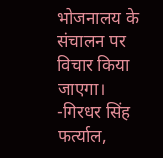भोजनालय के संचालन पर विचार किया जाएगा। -गिरधर सिंह फर्त्याल,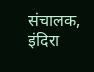संचालक, इंदिरा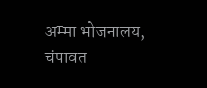अम्मा भोजनालय, चंपावत